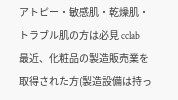アトピー・敏感肌・乾燥肌・トラブル肌の方は必見 cclab
最近、化粧品の製造販売業を取得された方(製造設備は持っ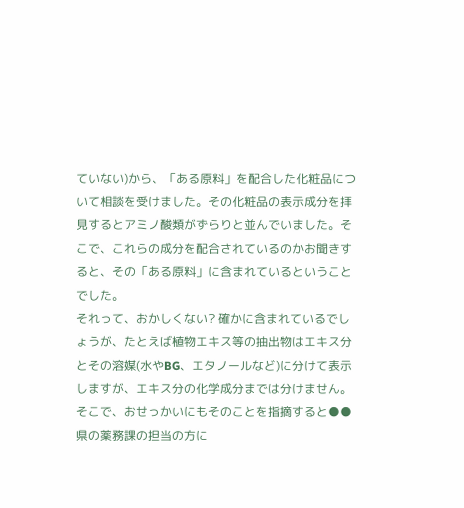ていない)から、「ある原料」を配合した化粧品について相談を受けました。その化粧品の表示成分を拝見するとアミノ酸類がずらりと並んでいました。そこで、これらの成分を配合されているのかお聞きすると、その「ある原料」に含まれているということでした。
それって、おかしくない? 確かに含まれているでしょうが、たとえば植物エキス等の抽出物はエキス分とその溶媒(水やBG、エタノールなど)に分けて表示しますが、エキス分の化学成分までは分けません。
そこで、おせっかいにもそのことを指摘すると●●県の薬務課の担当の方に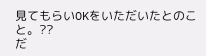見てもらいOKをいただいたとのこと。??
だ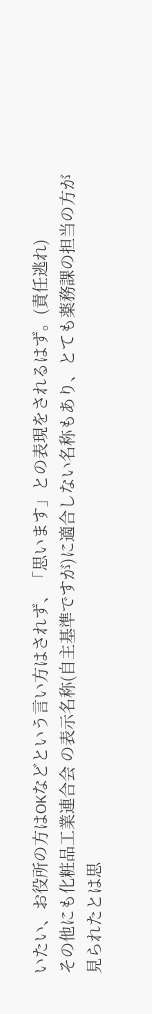いたい、お役所の方はOKなどという言い方はされず、「思います」との表現をされるはず。(責任逃れ)
その他にも化粧品工業連合会 の表示名称(自主基準ですが)に適合しない名称もあり、とても薬務課の担当の方が見られたとは思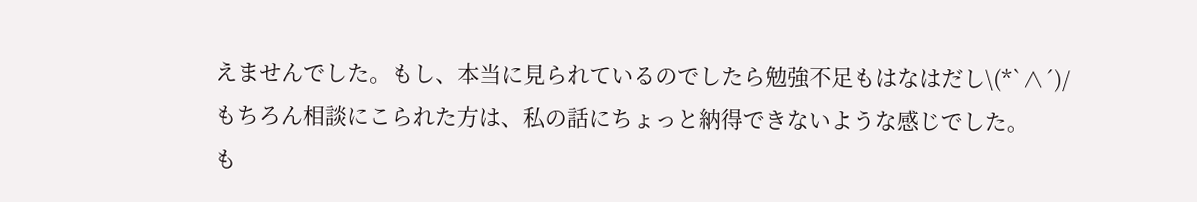えませんでした。もし、本当に見られているのでしたら勉強不足もはなはだし\(*`∧´)/
もちろん相談にこられた方は、私の話にちょっと納得できないような感じでした。
も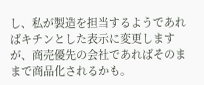し、私が製造を担当するようであればキチンとした表示に変更しますが、商売優先の会社であればそのままで商品化されるかも。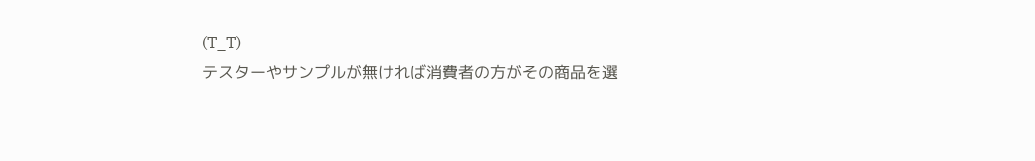(T_T)
テスターやサンプルが無ければ消費者の方がその商品を選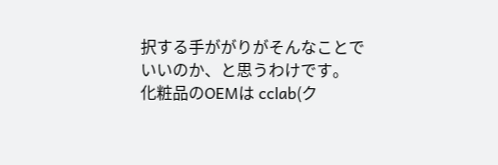択する手ががりがそんなことでいいのか、と思うわけです。
化粧品のOEMは cclab(ク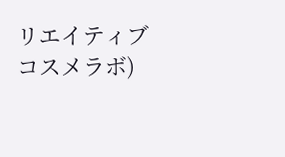リエイティブコスメラボ)